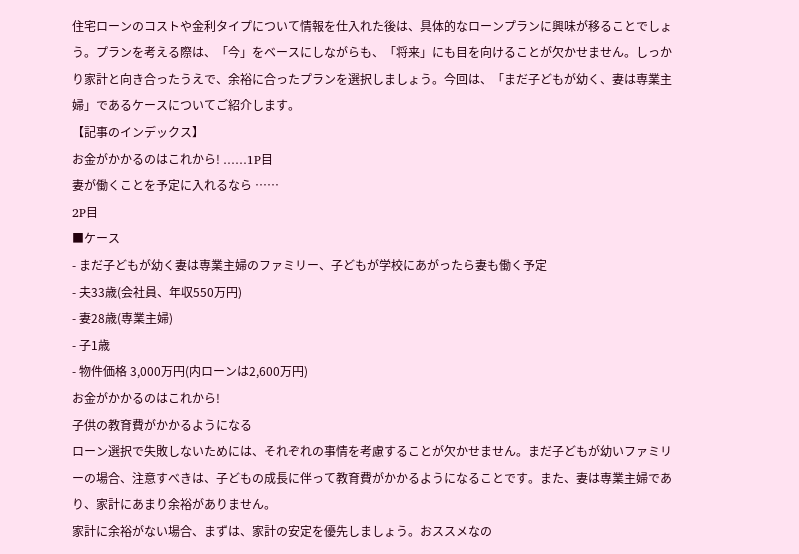住宅ローンのコストや金利タイプについて情報を仕入れた後は、具体的なローンプランに興味が移ることでしょう。プランを考える際は、「今」をベースにしながらも、「将来」にも目を向けることが欠かせません。しっかり家計と向き合ったうえで、余裕に合ったプランを選択しましょう。今回は、「まだ子どもが幼く、妻は専業主婦」であるケースについてご紹介します。
【記事のインデックス】
お金がかかるのはこれから! ……1P目
妻が働くことを予定に入れるなら ……
2P目
■ケース
- まだ子どもが幼く妻は専業主婦のファミリー、子どもが学校にあがったら妻も働く予定
- 夫33歳(会社員、年収550万円)
- 妻28歳(専業主婦)
- 子1歳
- 物件価格 3,000万円(内ローンは2,600万円)
お金がかかるのはこれから!
子供の教育費がかかるようになる
ローン選択で失敗しないためには、それぞれの事情を考慮することが欠かせません。まだ子どもが幼いファミリーの場合、注意すべきは、子どもの成長に伴って教育費がかかるようになることです。また、妻は専業主婦であり、家計にあまり余裕がありません。
家計に余裕がない場合、まずは、家計の安定を優先しましょう。おススメなの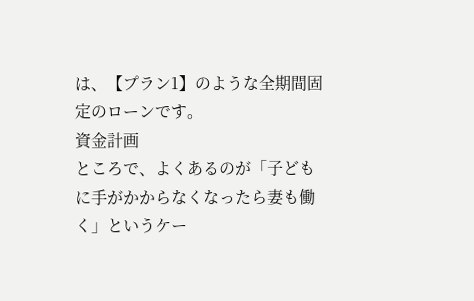は、【プラン1】のような全期間固定のローンです。
資金計画
ところで、よくあるのが「子どもに手がかからなくなったら妻も働く」というケー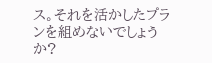ス。それを活かしたプランを組めないでしょうか?